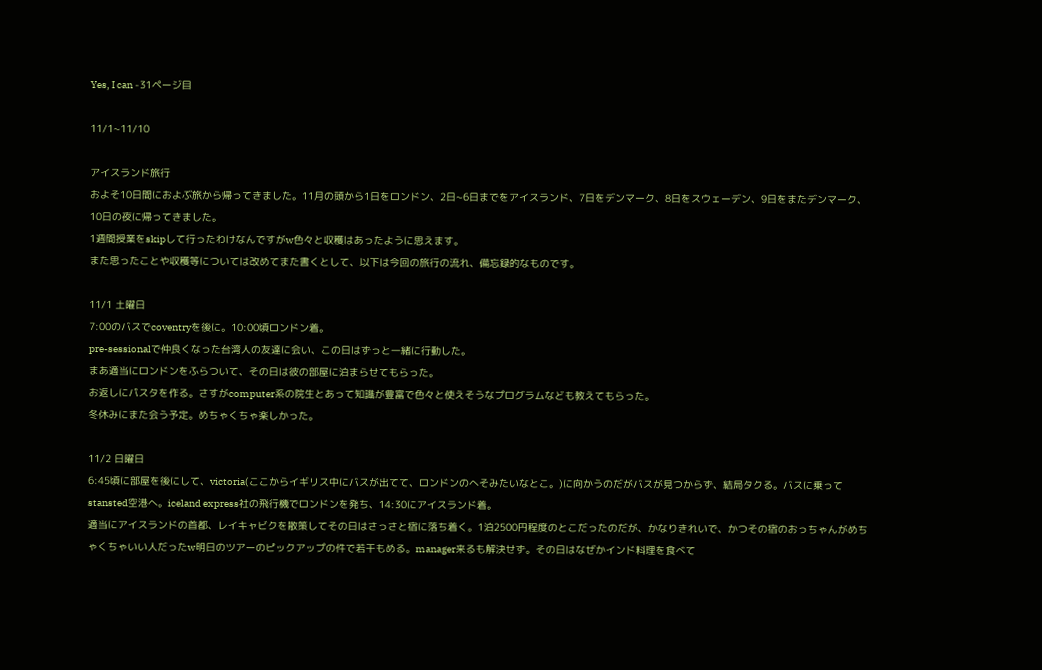Yes, I can -31ページ目

11/1~11/10

アイスランド旅行
およそ10日間におよぶ旅から帰ってきました。11月の頭から1日をロンドン、2日~6日までをアイスランド、7日をデンマーク、8日をスウェーデン、9日をまたデンマーク、10日の夜に帰ってきました。
1週間授業をskipして行ったわけなんですがw色々と収穫はあったように思えます。
また思ったことや収穫等については改めてまた書くとして、以下は今回の旅行の流れ、備忘録的なものです。

11/1 土曜日
7:00のバスでcoventryを後に。10:00頃ロンドン着。
pre-sessionalで仲良くなった台湾人の友達に会い、この日はずっと一緒に行動した。
まあ適当にロンドンをふらついて、その日は彼の部屋に泊まらせてもらった。
お返しにパスタを作る。さすがcomputer系の院生とあって知識が豊富で色々と使えそうなプログラムなども教えてもらった。
冬休みにまた会う予定。めちゃくちゃ楽しかった。

11/2 日曜日
6:45頃に部屋を後にして、victoria(ここからイギリス中にバスが出てて、ロンドンのへそみたいなとこ。)に向かうのだがバスが見つからず、結局タクる。バスに乗ってstansted空港へ。iceland express社の飛行機でロンドンを発ち、14:30にアイスランド着。
適当にアイスランドの首都、レイキャビクを散策してその日はさっさと宿に落ち着く。1泊2500円程度のとこだったのだが、かなりきれいで、かつその宿のおっちゃんがめちゃくちゃいい人だったw明日のツアーのピックアップの件で若干もめる。manager来るも解決せず。その日はなぜかインド料理を食べて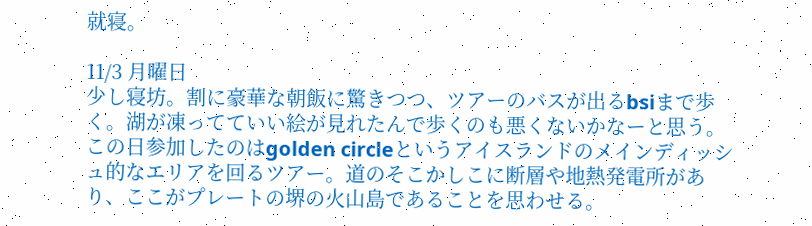就寝。

11/3 月曜日
少し寝坊。割に豪華な朝飯に驚きつつ、ツアーのバスが出るbsiまで歩く。湖が凍ってていい絵が見れたんで歩くのも悪くないかなーと思う。この日参加したのはgolden circleというアイスランドのメインディッシュ的なエリアを回るツアー。道のそこかしこに断層や地熱発電所があり、ここがプレートの堺の火山島であることを思わせる。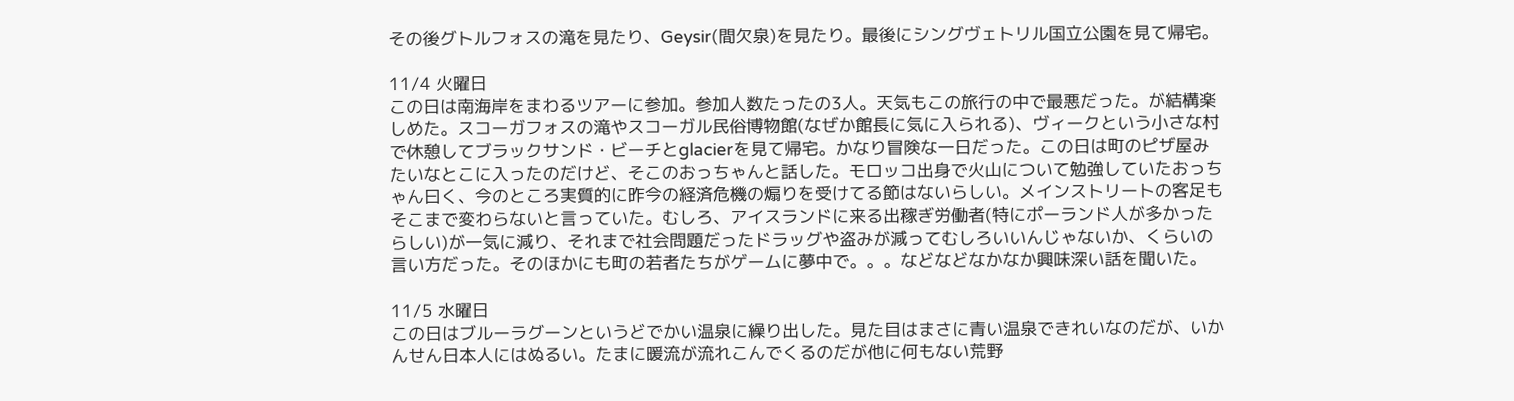その後グトルフォスの滝を見たり、Geysir(間欠泉)を見たり。最後にシングヴェトリル国立公園を見て帰宅。

11/4 火曜日
この日は南海岸をまわるツアーに参加。参加人数たったの3人。天気もこの旅行の中で最悪だった。が結構楽しめた。スコーガフォスの滝やスコーガル民俗博物館(なぜか館長に気に入られる)、ヴィークという小さな村で休憩してブラックサンド・ビーチとglacierを見て帰宅。かなり冒険な一日だった。この日は町のピザ屋みたいなとこに入ったのだけど、そこのおっちゃんと話した。モロッコ出身で火山について勉強していたおっちゃん曰く、今のところ実質的に昨今の経済危機の煽りを受けてる節はないらしい。メインストリートの客足もそこまで変わらないと言っていた。むしろ、アイスランドに来る出稼ぎ労働者(特にポーランド人が多かったらしい)が一気に減り、それまで社会問題だったドラッグや盗みが減ってむしろいいんじゃないか、くらいの言い方だった。そのほかにも町の若者たちがゲームに夢中で。。。などなどなかなか興味深い話を聞いた。

11/5 水曜日
この日はブルーラグーンというどでかい温泉に繰り出した。見た目はまさに青い温泉できれいなのだが、いかんせん日本人にはぬるい。たまに暖流が流れこんでくるのだが他に何もない荒野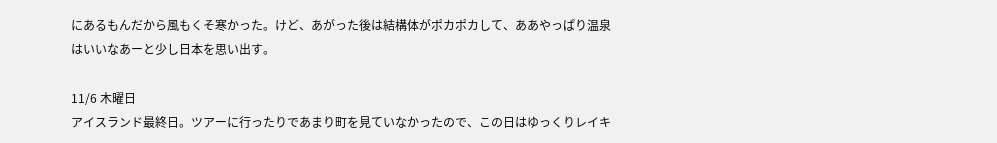にあるもんだから風もくそ寒かった。けど、あがった後は結構体がポカポカして、ああやっぱり温泉はいいなあーと少し日本を思い出す。

11/6 木曜日
アイスランド最終日。ツアーに行ったりであまり町を見ていなかったので、この日はゆっくりレイキ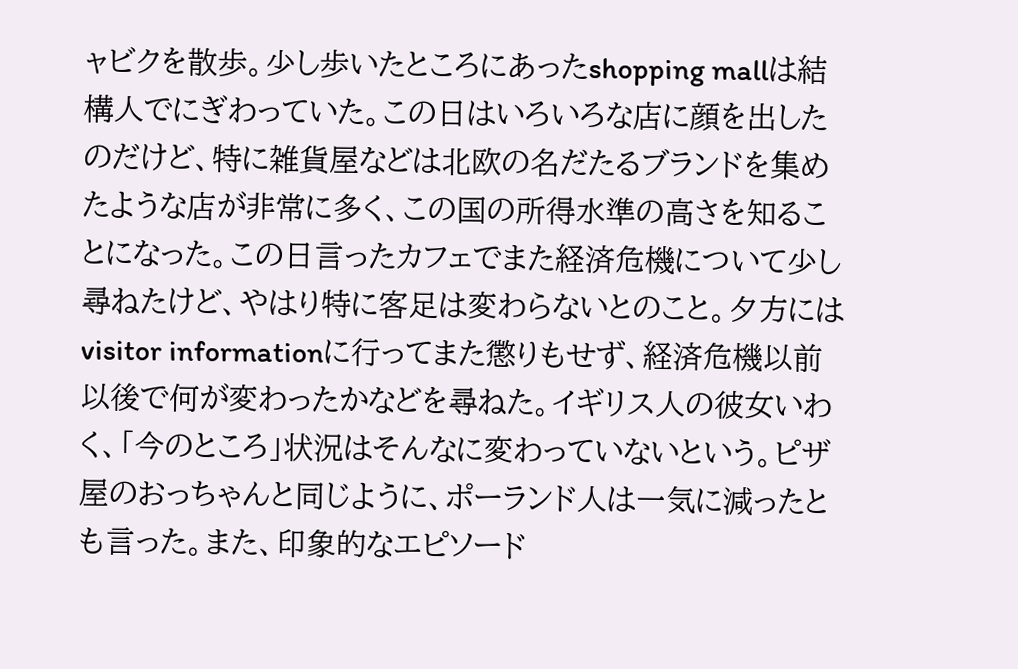ャビクを散歩。少し歩いたところにあったshopping mallは結構人でにぎわっていた。この日はいろいろな店に顔を出したのだけど、特に雑貨屋などは北欧の名だたるブランドを集めたような店が非常に多く、この国の所得水準の高さを知ることになった。この日言ったカフェでまた経済危機について少し尋ねたけど、やはり特に客足は変わらないとのこと。夕方にはvisitor informationに行ってまた懲りもせず、経済危機以前以後で何が変わったかなどを尋ねた。イギリス人の彼女いわく、「今のところ」状況はそんなに変わっていないという。ピザ屋のおっちゃんと同じように、ポーランド人は一気に減ったとも言った。また、印象的なエピソード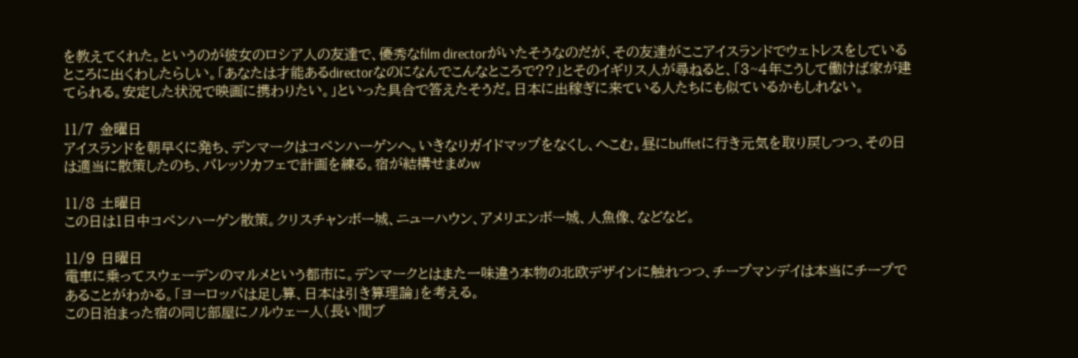を教えてくれた。というのが彼女のロシア人の友達で、優秀なfilm directorがいたそうなのだが、その友達がここアイスランドでウェトレスをしているところに出くわしたらしい。「あなたは才能あるdirectorなのになんでこんなところで??」とそのイギリス人が尋ねると、「3~4年こうして働けば家が建てられる。安定した状況で映画に携わりたい。」といった具合で答えたそうだ。日本に出稼ぎに来ている人たちにも似ているかもしれない。

11/7 金曜日
アイスランドを朝早くに発ち、デンマークはコペンハーゲンへ。いきなりガイドマップをなくし、へこむ。昼にbuffetに行き元気を取り戻しつつ、その日は適当に散策したのち、バレッソカフェで計画を練る。宿が結構せまめw

11/8 土曜日
この日は1日中コペンハーゲン散策。クリスチャンボー城、ニューハウン、アメリエンボー城、人魚像、などなど。

11/9 日曜日
電車に乗ってスウェーデンのマルメという都市に。デンマークとはまた一味違う本物の北欧デザインに触れつつ、チープマンデイは本当にチープであることがわかる。「ヨーロッパは足し算、日本は引き算理論」を考える。
この日泊まった宿の同じ部屋にノルウェー人(長い間ブ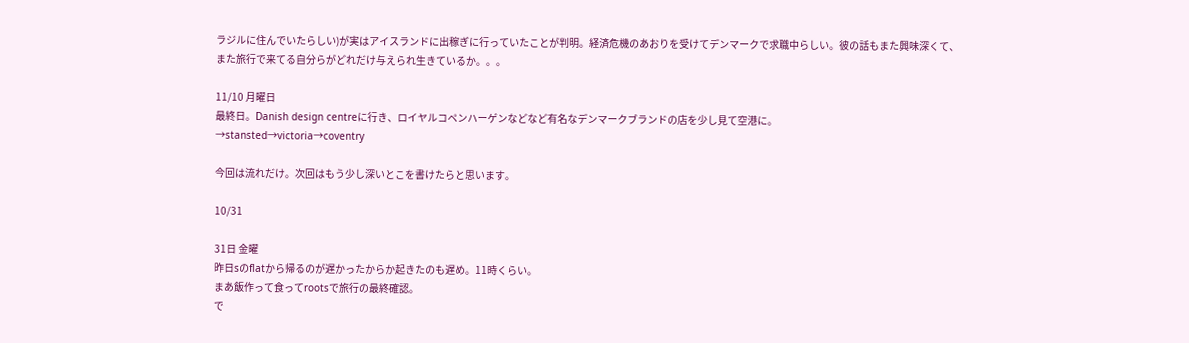ラジルに住んでいたらしい)が実はアイスランドに出稼ぎに行っていたことが判明。経済危機のあおりを受けてデンマークで求職中らしい。彼の話もまた興味深くて、また旅行で来てる自分らがどれだけ与えられ生きているか。。。

11/10 月曜日
最終日。Danish design centreに行き、ロイヤルコペンハーゲンなどなど有名なデンマークブランドの店を少し見て空港に。
→stansted→victoria→coventry

今回は流れだけ。次回はもう少し深いとこを書けたらと思います。

10/31

31日 金曜
昨日sのflatから帰るのが遅かったからか起きたのも遅め。11時くらい。
まあ飯作って食ってrootsで旅行の最終確認。
で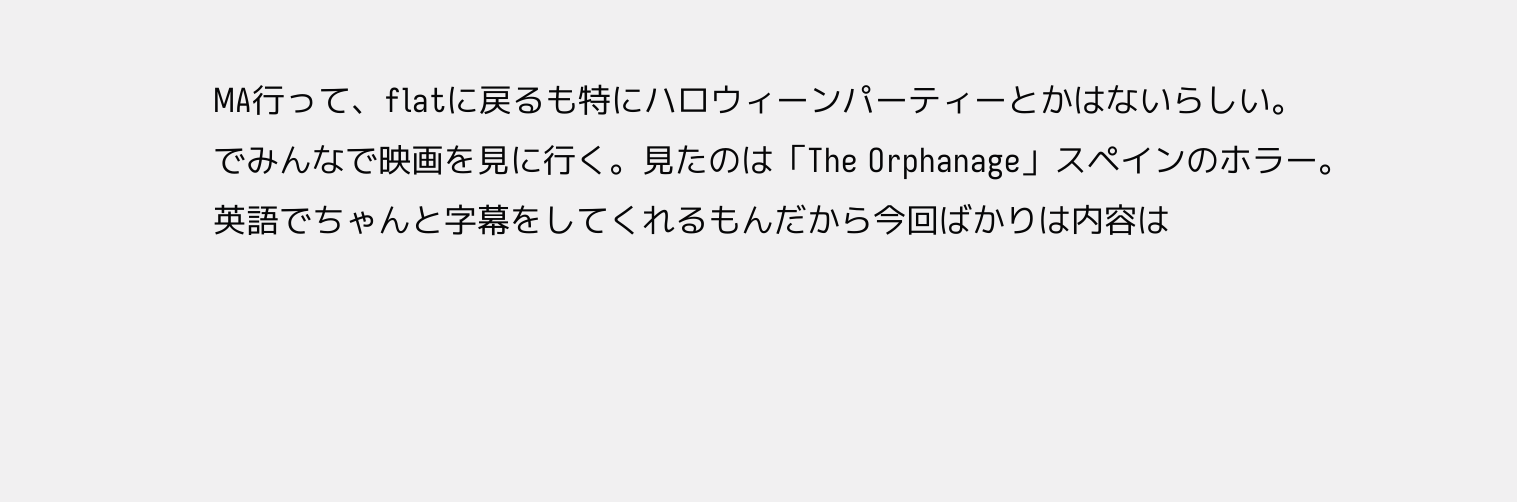MA行って、flatに戻るも特にハロウィーンパーティーとかはないらしい。
でみんなで映画を見に行く。見たのは「The Orphanage」スペインのホラー。
英語でちゃんと字幕をしてくれるもんだから今回ばかりは内容は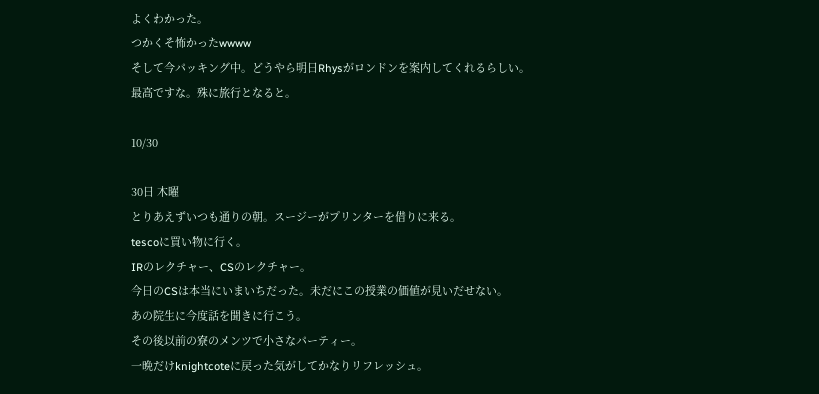よくわかった。
つかくそ怖かったwwww
そして今パッキング中。どうやら明日Rhysがロンドンを案内してくれるらしい。
最高ですな。殊に旅行となると。

10/30

30日 木曜
とりあえずいつも通りの朝。スージーがプリンターを借りに来る。
tescoに買い物に行く。
IRのレクチャー、CSのレクチャー。
今日のCSは本当にいまいちだった。未だにこの授業の価値が見いだせない。
あの院生に今度話を聞きに行こう。
その後以前の寮のメンツで小さなパーティー。
一晩だけknightcoteに戻った気がしてかなりリフレッシュ。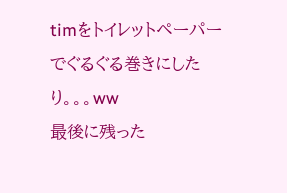timをトイレットペーパーでぐるぐる巻きにしたり。。。ww
最後に残った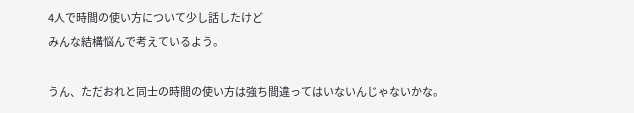4人で時間の使い方について少し話したけど
みんな結構悩んで考えているよう。

うん、ただおれと同士の時間の使い方は強ち間違ってはいないんじゃないかな。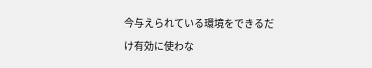今与えられている環境をできるだけ有効に使わな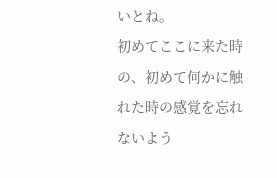いとね。
初めてここに来た時の、初めて何かに触れた時の感覚を忘れないよう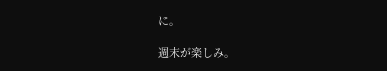に。

週末が楽しみ。